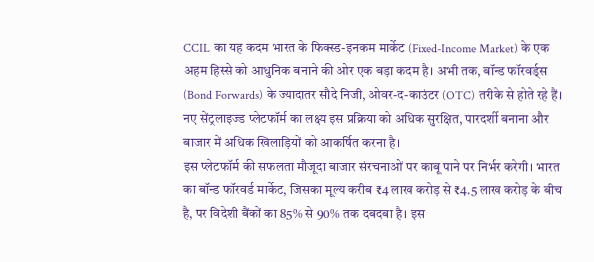CCIL का यह कदम भारत के फिक्स्ड-इनकम मार्केट (Fixed-Income Market) के एक अहम हिस्से को आधुनिक बनाने की ओर एक बड़ा कदम है। अभी तक, बॉन्ड फॉरवर्ड्स (Bond Forwards) के ज्यादातर सौदे निजी, ओवर-द-काउंटर (OTC) तरीके से होते रहे हैं। नए सेंट्रलाइज्ड प्लेटफॉर्म का लक्ष्य इस प्रक्रिया को अधिक सुरक्षित, पारदर्शी बनाना और बाजार में अधिक खिलाड़ियों को आकर्षित करना है।
इस प्लेटफॉर्म की सफलता मौजूदा बाजार संरचनाओं पर काबू पाने पर निर्भर करेगी। भारत का बॉन्ड फॉरवर्ड मार्केट, जिसका मूल्य करीब ₹4 लाख करोड़ से ₹4.5 लाख करोड़ के बीच है, पर विदेशी बैंकों का 85% से 90% तक दबदबा है। इस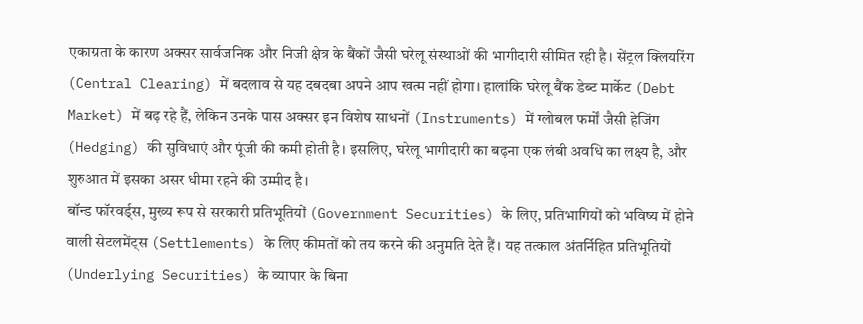एकाग्रता के कारण अक्सर सार्वजनिक और निजी क्षेत्र के बैंकों जैसी घरेलू संस्थाओं की भागीदारी सीमित रही है। सेंट्रल क्लियरिंग (Central Clearing) में बदलाव से यह दबदबा अपने आप खत्म नहीं होगा। हालांकि घरेलू बैंक डेब्ट मार्केट (Debt Market) में बढ़ रहे हैं, लेकिन उनके पास अक्सर इन विशेष साधनों (Instruments) में ग्लोबल फर्मों जैसी हेजिंग (Hedging) की सुविधाएं और पूंजी की कमी होती है। इसलिए, घरेलू भागीदारी का बढ़ना एक लंबी अवधि का लक्ष्य है, और शुरुआत में इसका असर धीमा रहने की उम्मीद है।
बॉन्ड फॉरवर्ड्स, मुख्य रूप से सरकारी प्रतिभूतियों (Government Securities) के लिए, प्रतिभागियों को भविष्य में होने वाली सेटलमेंट्स (Settlements) के लिए कीमतों को तय करने की अनुमति देते हैं। यह तत्काल अंतर्निहित प्रतिभूतियों (Underlying Securities) के व्यापार के बिना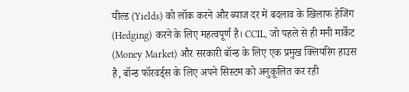यील्ड (Yields) को लॉक करने और ब्याज दर में बदलाव के खिलाफ हेजिंग (Hedging) करने के लिए महत्वपूर्ण है। CCIL, जो पहले से ही मनी मार्केट (Money Market) और सरकारी बॉन्ड के लिए एक प्रमुख क्लियरिंग हाउस है, बॉन्ड फॉरवर्ड्स के लिए अपने सिस्टम को अनुकूलित कर रही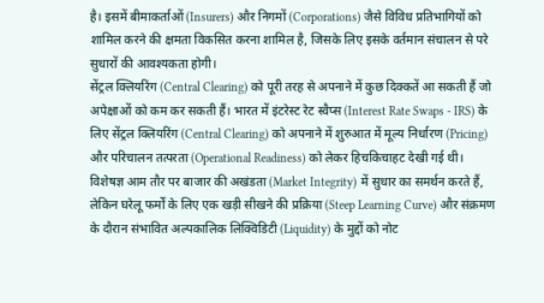है। इसमें बीमाकर्ताओं (Insurers) और निगमों (Corporations) जैसे विविध प्रतिभागियों को शामिल करने की क्षमता विकसित करना शामिल है, जिसके लिए इसके वर्तमान संचालन से परे सुधारों की आवश्यकता होगी।
सेंट्रल क्लियरिंग (Central Clearing) को पूरी तरह से अपनाने में कुछ दिक्कतें आ सकती हैं जो अपेक्षाओं को कम कर सकती हैं। भारत में इंटरेस्ट रेट स्वैप्स (Interest Rate Swaps - IRS) के लिए सेंट्रल क्लियरिंग (Central Clearing) को अपनाने में शुरुआत में मूल्य निर्धारण (Pricing) और परिचालन तत्परता (Operational Readiness) को लेकर हिचकिचाहट देखी गई थी। विशेषज्ञ आम तौर पर बाजार की अखंडता (Market Integrity) में सुधार का समर्थन करते हैं, लेकिन घरेलू फर्मों के लिए एक खड़ी सीखने की प्रक्रिया (Steep Learning Curve) और संक्रमण के दौरान संभावित अल्पकालिक लिक्विडिटी (Liquidity) के मुद्दों को नोट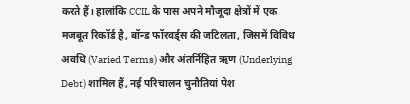करते हैं। हालांकि CCIL के पास अपने मौजूदा क्षेत्रों में एक मजबूत रिकॉर्ड है, बॉन्ड फॉरवर्ड्स की जटिलता, जिसमें विविध अवधि (Varied Terms) और अंतर्निहित ऋण (Underlying Debt) शामिल हैं, नई परिचालन चुनौतियां पेश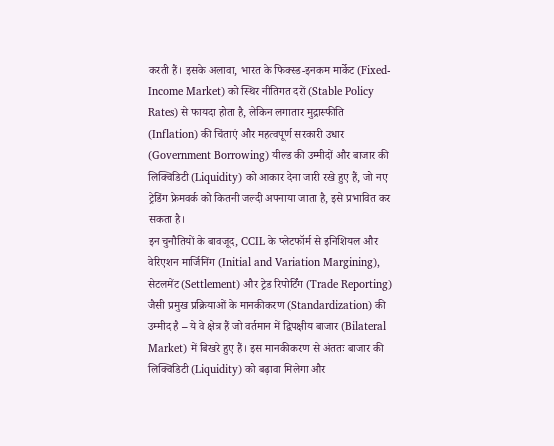करती हैं। इसके अलावा, भारत के फिक्स्ड-इनकम मार्केट (Fixed-Income Market) को स्थिर नीतिगत दरों (Stable Policy Rates) से फायदा होता है, लेकिन लगातार मुद्रास्फीति (Inflation) की चिंताएं और महत्वपूर्ण सरकारी उधार (Government Borrowing) यील्ड की उम्मीदों और बाजार की लिक्विडिटी (Liquidity) को आकार देना जारी रखे हुए हैं, जो नए ट्रेडिंग फ्रेमवर्क को कितनी जल्दी अपनाया जाता है, इसे प्रभावित कर सकता है।
इन चुनौतियों के बावजूद, CCIL के प्लेटफॉर्म से इनिशियल और वेरिएशन मार्जिनिंग (Initial and Variation Margining), सेटलमेंट (Settlement) और ट्रेड रिपोर्टिंग (Trade Reporting) जैसी प्रमुख प्रक्रियाओं के मानकीकरण (Standardization) की उम्मीद है – ये वे क्षेत्र हैं जो वर्तमान में द्विपक्षीय बाजार (Bilateral Market) में बिखरे हुए हैं। इस मानकीकरण से अंततः बाजार की लिक्विडिटी (Liquidity) को बढ़ावा मिलेगा और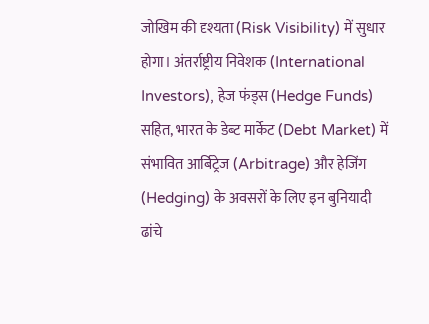जोखिम की दृश्यता (Risk Visibility) में सुधार होगा। अंतर्राष्ट्रीय निवेशक (International Investors), हेज फंड्स (Hedge Funds) सहित, भारत के डेब्ट मार्केट (Debt Market) में संभावित आर्बिट्रेज (Arbitrage) और हेजिंग (Hedging) के अवसरों के लिए इन बुनियादी ढांचे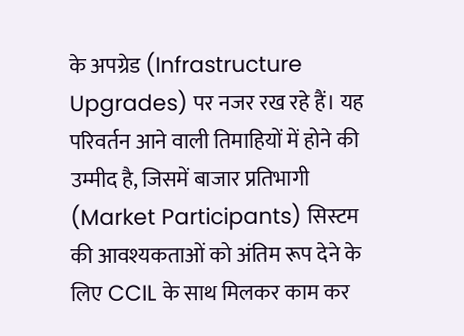के अपग्रेड (Infrastructure Upgrades) पर नजर रख रहे हैं। यह परिवर्तन आने वाली तिमाहियों में होने की उम्मीद है, जिसमें बाजार प्रतिभागी (Market Participants) सिस्टम की आवश्यकताओं को अंतिम रूप देने के लिए CCIL के साथ मिलकर काम कर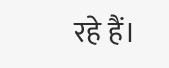रहे हैं।